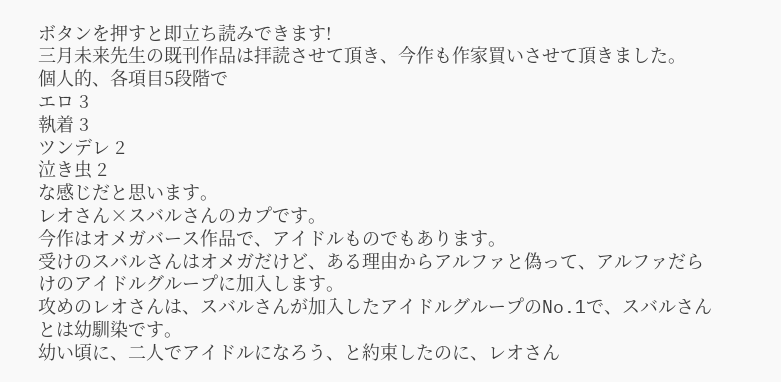ボタンを押すと即立ち読みできます!
三月未来先生の既刊作品は拝読させて頂き、今作も作家買いさせて頂きました。
個人的、各項目5段階で
エロ 3
執着 3
ツンデレ 2
泣き虫 2
な感じだと思います。
レオさん×スバルさんのカプです。
今作はオメガバース作品で、アイドルものでもあります。
受けのスバルさんはオメガだけど、ある理由からアルファと偽って、アルファだらけのアイドルグループに加入します。
攻めのレオさんは、スバルさんが加入したアイドルグループのNo.1で、スバルさんとは幼馴染です。
幼い頃に、二人でアイドルになろう、と約束したのに、レオさん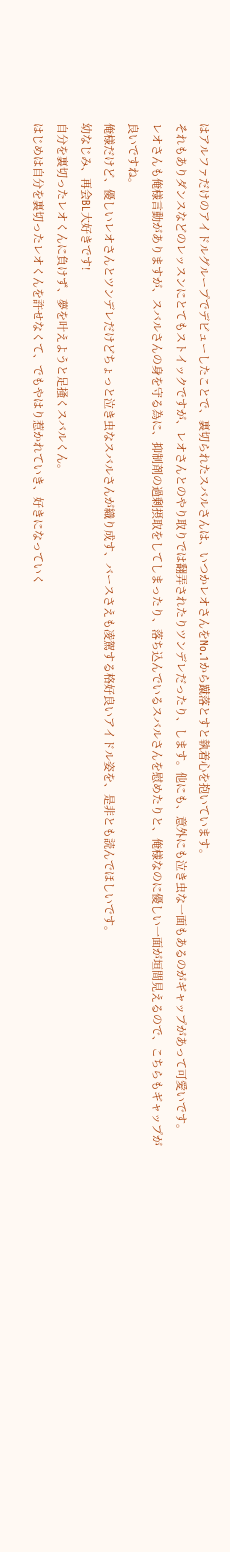はアルファだけのアイドルグループでデビューしたことで、裏切られたスバルさんは、いつかレオさんをNo.1から蹴落とすと執着心を抱いています。
それもありダンスなどのレッスンにとてもストイックですが、レオさんとのやり取りでは翻弄されたりツンデレだったり、します。他にも、意外にも泣き虫な一面もあるのがギャップがあって可愛いです。
レオさんも俺様言動がありますが、スバルさんの身を守る為に、抑制剤の過剰摂取をしてしまったり、落ち込んでいるスバルさんを慰めたりと、俺様なのに優しい一面が垣間見えるので、こちらもギャップが良いですね。
俺様だけど、優しいレオさんとツンデレだけどちょっと泣き虫なスバルさんが織り成す、バースさえも凌駕する格好良いアイドル姿を、是非とも読んでほしいです。
幼なじみ、再会BL大好きです!
自分を裏切ったレオくんに負けず、夢を叶えようと足掻くスバルくん。
はじめは自分を裏切ったレオくんを許せなくて、でもやはり惹かれていき、好きになっていく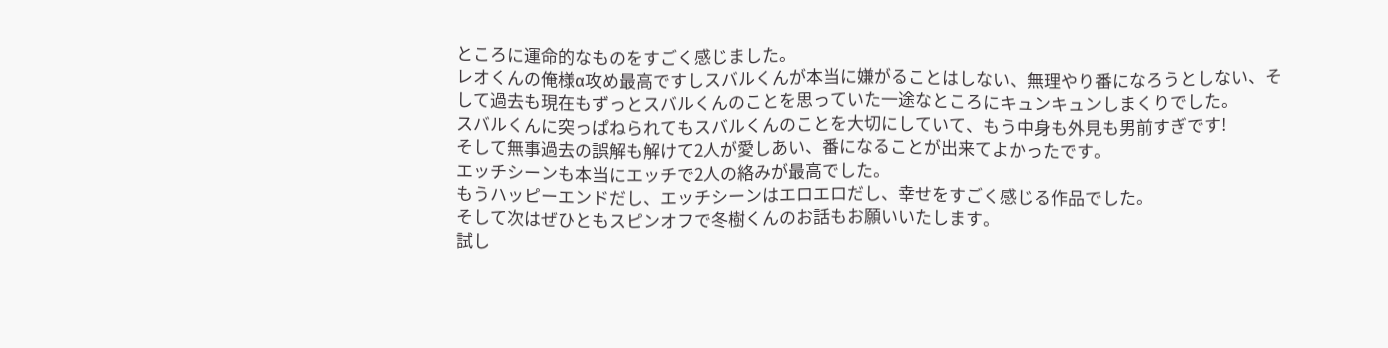ところに運命的なものをすごく感じました。
レオくんの俺様α攻め最高ですしスバルくんが本当に嫌がることはしない、無理やり番になろうとしない、そして過去も現在もずっとスバルくんのことを思っていた一途なところにキュンキュンしまくりでした。
スバルくんに突っぱねられてもスバルくんのことを大切にしていて、もう中身も外見も男前すぎです!
そして無事過去の誤解も解けて2人が愛しあい、番になることが出来てよかったです。
エッチシーンも本当にエッチで2人の絡みが最高でした。
もうハッピーエンドだし、エッチシーンはエロエロだし、幸せをすごく感じる作品でした。
そして次はぜひともスピンオフで冬樹くんのお話もお願いいたします。
試し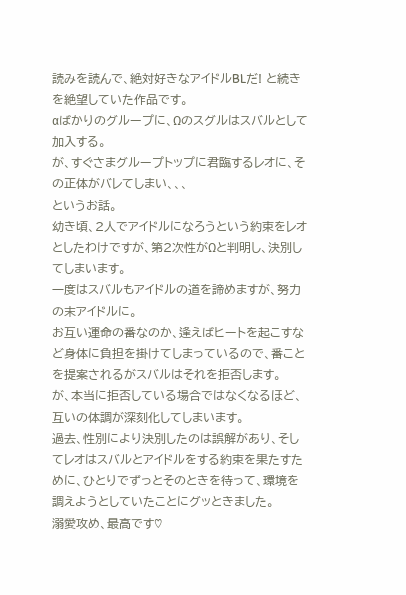読みを読んで、絶対好きなアイドルBLだ! と続きを絶望していた作品です。
αばかりのグループに、Ωのスグルはスバルとして加入する。
が、すぐさまグループトップに君臨するレオに、その正体がバレてしまい、、、
というお話。
幼き頃、2人でアイドルになろうという約束をレオとしたわけですが、第2次性がΩと判明し、決別してしまいます。
一度はスバルもアイドルの道を諦めますが、努力の末アイドルに。
お互い運命の番なのか、逢えばヒートを起こすなど身体に負担を掛けてしまっているので、番ことを提案されるがスバルはそれを拒否します。
が、本当に拒否している場合ではなくなるほど、互いの体調が深刻化してしまいます。
過去、性別により決別したのは誤解があり、そしてレオはスバルとアイドルをする約束を果たすために、ひとりでずっとそのときを待って、環境を調えようとしていたことにグッときました。
溺愛攻め、最高です♡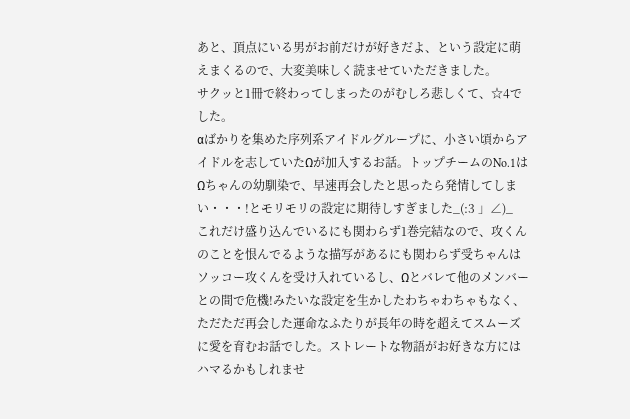あと、頂点にいる男がお前だけが好きだよ、という設定に萌えまくるので、大変美味しく読ませていただきました。
サクッと1冊で終わってしまったのがむしろ悲しくて、☆4でした。
αばかりを集めた序列系アイドルグループに、小さい頃からアイドルを志していたΩが加入するお話。トップチームのNo.1はΩちゃんの幼馴染で、早速再会したと思ったら発情してしまい・・・!とモリモリの設定に期待しすぎました_(:3 」∠)_
これだけ盛り込んでいるにも関わらず1巻完結なので、攻くんのことを恨んでるような描写があるにも関わらず受ちゃんはソッコー攻くんを受け入れているし、Ωとバレて他のメンバーとの間で危機!みたいな設定を生かしたわちゃわちゃもなく、ただただ再会した運命なふたりが長年の時を超えてスムーズに愛を育むお話でした。ストレートな物語がお好きな方にはハマるかもしれませ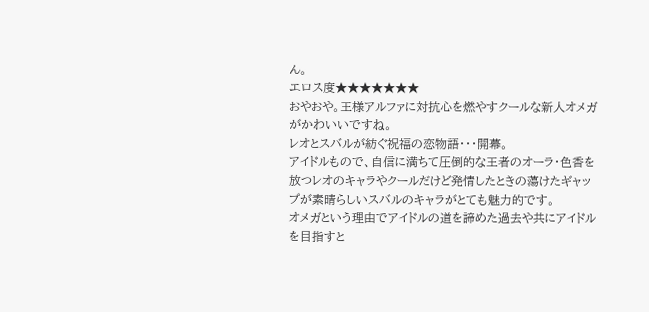ん。
エロス度★★★★★★★
おやおや。王様アルファに対抗心を燃やすクールな新人オメガがかわいいですね。
レオとスバルが紡ぐ祝福の恋物語・・・開幕。
アイドルもので、自信に満ちて圧倒的な王者のオーラ・色香を放つレオのキャラやクールだけど発情したときの蕩けたギャップが素晴らしいスバルのキャラがとても魅力的です。
オメガという理由でアイドルの道を諦めた過去や共にアイドルを目指すと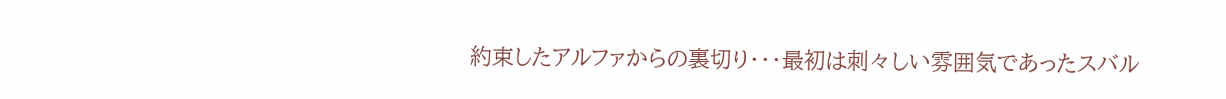約束したアルファからの裏切り・・・最初は刺々しい雰囲気であったスバル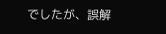でしたが、誤解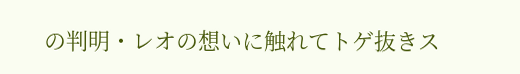の判明・レオの想いに触れてトゲ抜きス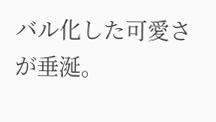バル化した可愛さが垂涎。